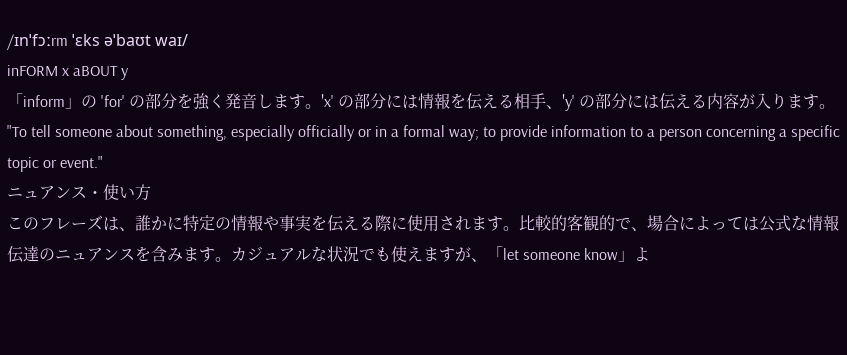/ɪnˈfɔːrm ˈɛks əˈbaʊt waɪ/
inFORM x aBOUT y
「inform」の 'for' の部分を強く発音します。'x' の部分には情報を伝える相手、'y' の部分には伝える内容が入ります。
"To tell someone about something, especially officially or in a formal way; to provide information to a person concerning a specific topic or event."
ニュアンス・使い方
このフレーズは、誰かに特定の情報や事実を伝える際に使用されます。比較的客観的で、場合によっては公式な情報伝達のニュアンスを含みます。カジュアルな状況でも使えますが、「let someone know」よ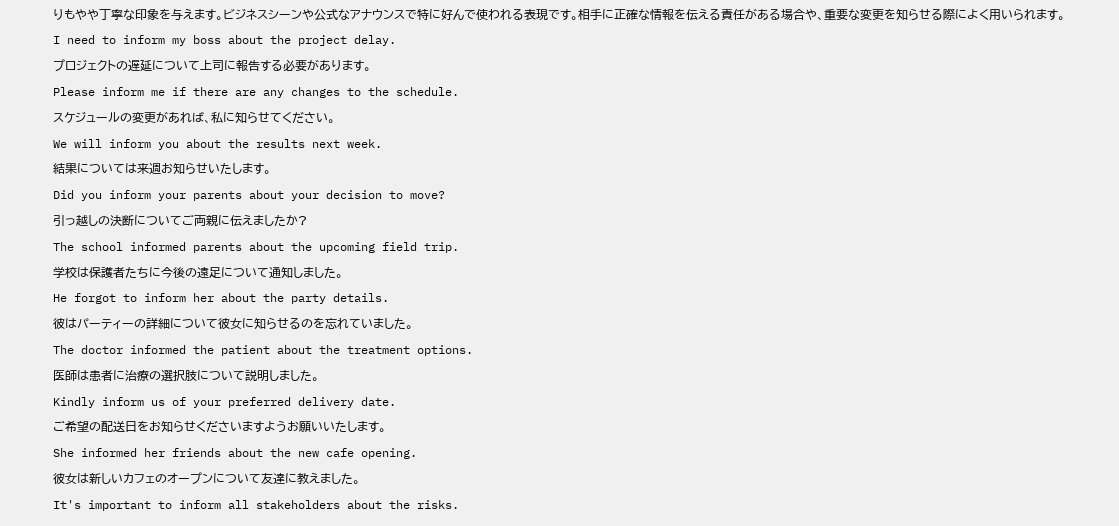りもやや丁寧な印象を与えます。ビジネスシーンや公式なアナウンスで特に好んで使われる表現です。相手に正確な情報を伝える責任がある場合や、重要な変更を知らせる際によく用いられます。
I need to inform my boss about the project delay.
プロジェクトの遅延について上司に報告する必要があります。
Please inform me if there are any changes to the schedule.
スケジュールの変更があれば、私に知らせてください。
We will inform you about the results next week.
結果については来週お知らせいたします。
Did you inform your parents about your decision to move?
引っ越しの決断についてご両親に伝えましたか?
The school informed parents about the upcoming field trip.
学校は保護者たちに今後の遠足について通知しました。
He forgot to inform her about the party details.
彼はパーティーの詳細について彼女に知らせるのを忘れていました。
The doctor informed the patient about the treatment options.
医師は患者に治療の選択肢について説明しました。
Kindly inform us of your preferred delivery date.
ご希望の配送日をお知らせくださいますようお願いいたします。
She informed her friends about the new cafe opening.
彼女は新しいカフェのオープンについて友達に教えました。
It's important to inform all stakeholders about the risks.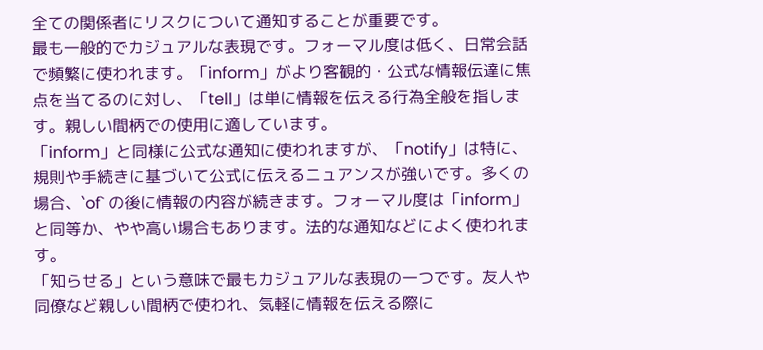全ての関係者にリスクについて通知することが重要です。
最も一般的でカジュアルな表現です。フォーマル度は低く、日常会話で頻繁に使われます。「inform」がより客観的・公式な情報伝達に焦点を当てるのに対し、「tell」は単に情報を伝える行為全般を指します。親しい間柄での使用に適しています。
「inform」と同様に公式な通知に使われますが、「notify」は特に、規則や手続きに基づいて公式に伝えるニュアンスが強いです。多くの場合、`of` の後に情報の内容が続きます。フォーマル度は「inform」と同等か、やや高い場合もあります。法的な通知などによく使われます。
「知らせる」という意味で最もカジュアルな表現の一つです。友人や同僚など親しい間柄で使われ、気軽に情報を伝える際に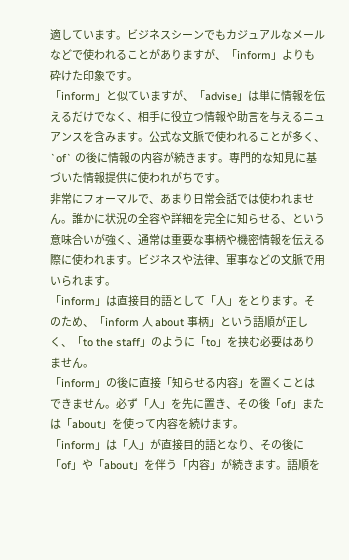適しています。ビジネスシーンでもカジュアルなメールなどで使われることがありますが、「inform」よりも砕けた印象です。
「inform」と似ていますが、「advise」は単に情報を伝えるだけでなく、相手に役立つ情報や助言を与えるニュアンスを含みます。公式な文脈で使われることが多く、`of` の後に情報の内容が続きます。専門的な知見に基づいた情報提供に使われがちです。
非常にフォーマルで、あまり日常会話では使われません。誰かに状況の全容や詳細を完全に知らせる、という意味合いが強く、通常は重要な事柄や機密情報を伝える際に使われます。ビジネスや法律、軍事などの文脈で用いられます。
「inform」は直接目的語として「人」をとります。そのため、「inform 人 about 事柄」という語順が正しく、「to the staff」のように「to」を挟む必要はありません。
「inform」の後に直接「知らせる内容」を置くことはできません。必ず「人」を先に置き、その後「of」または「about」を使って内容を続けます。
「inform」は「人」が直接目的語となり、その後に「of」や「about」を伴う「内容」が続きます。語順を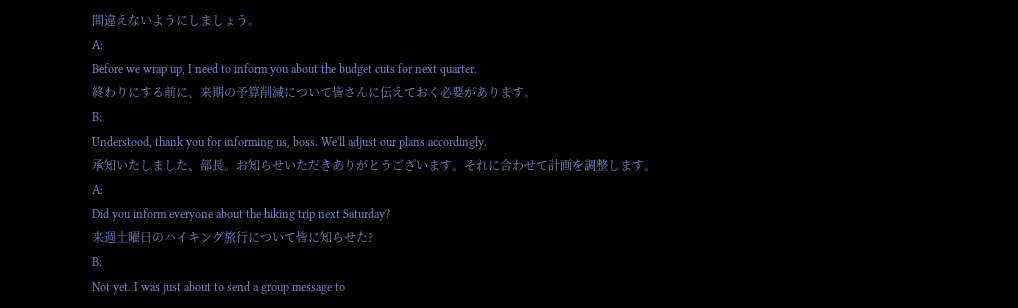間違えないようにしましょう。
A:
Before we wrap up, I need to inform you about the budget cuts for next quarter.
終わりにする前に、来期の予算削減について皆さんに伝えておく必要があります。
B:
Understood, thank you for informing us, boss. We'll adjust our plans accordingly.
承知いたしました、部長。お知らせいただきありがとうございます。それに合わせて計画を調整します。
A:
Did you inform everyone about the hiking trip next Saturday?
来週土曜日のハイキング旅行について皆に知らせた?
B:
Not yet. I was just about to send a group message to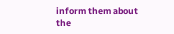inform them about the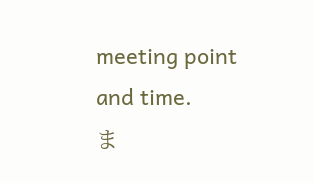meeting point and time.
ま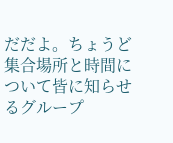だだよ。ちょうど集合場所と時間について皆に知らせるグループ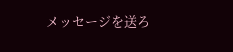メッセージを送ろ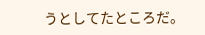うとしてたところだ。